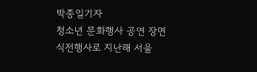박종일기자
청소년 문화행사 공연 장면
식전행사로 지난해 서울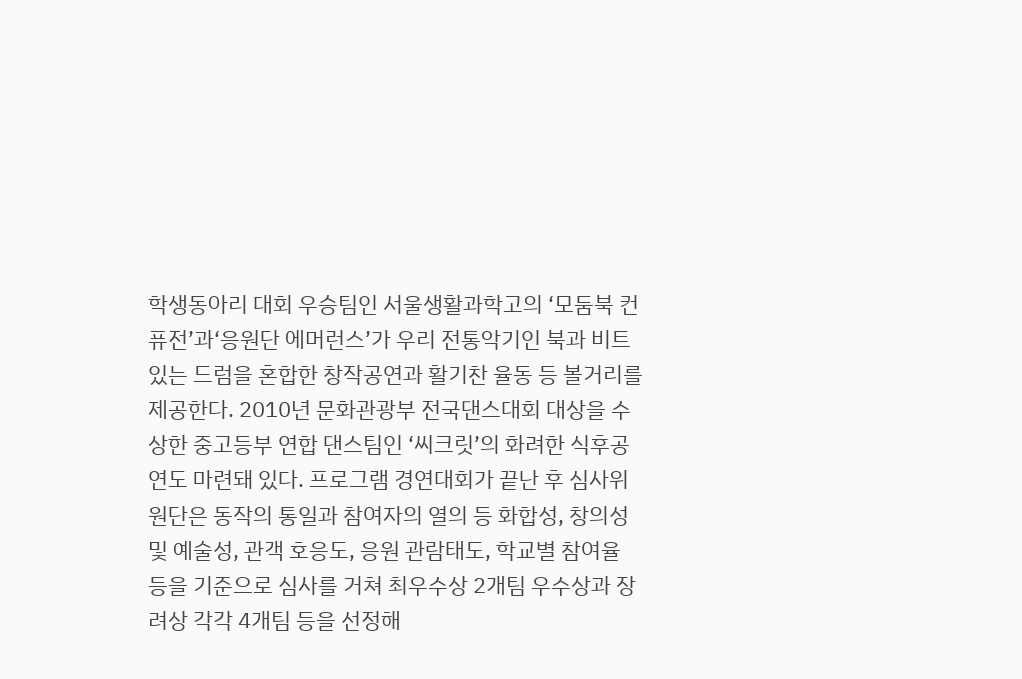학생동아리 대회 우승팀인 서울생활과학고의 ‘모둠북 컨퓨전’과‘응원단 에머런스’가 우리 전통악기인 북과 비트 있는 드럼을 혼합한 창작공연과 활기찬 율동 등 볼거리를 제공한다. 2010년 문화관광부 전국댄스대회 대상을 수상한 중고등부 연합 댄스팀인 ‘씨크릿’의 화려한 식후공연도 마련돼 있다. 프로그램 경연대회가 끝난 후 심사위원단은 동작의 통일과 참여자의 열의 등 화합성, 창의성 및 예술성, 관객 호응도, 응원 관람태도, 학교별 참여율 등을 기준으로 심사를 거쳐 최우수상 2개팀 우수상과 장려상 각각 4개팀 등을 선정해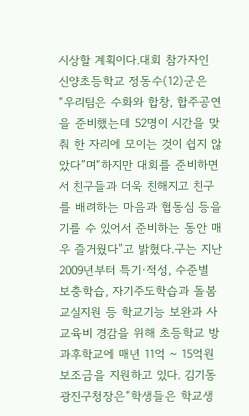시상할 계획이다.대회 참가자인 신양초등학교 정동수(12)군은“우리팀은 수화와 합창, 합주공연을 준비했는데 52명이 시간을 맞춰 한 자리에 모이는 것이 쉽지 않았다”며“하지만 대회를 준비하면서 친구들과 더욱 친해지고 친구를 배려하는 마음과 협동심 등을 기를 수 있어서 준비하는 동안 매우 즐거웠다”고 밝혔다.구는 지난 2009년부터 특기·적성, 수준별 보충학습, 자기주도학습과 돌봄교실지원 등 학교기능 보완과 사교육비 경감을 위해 초등학교 방과후학교에 매년 11억 ~ 15억원 보조금을 지원하고 있다. 김기동 광진구청장은“학생들은 학교생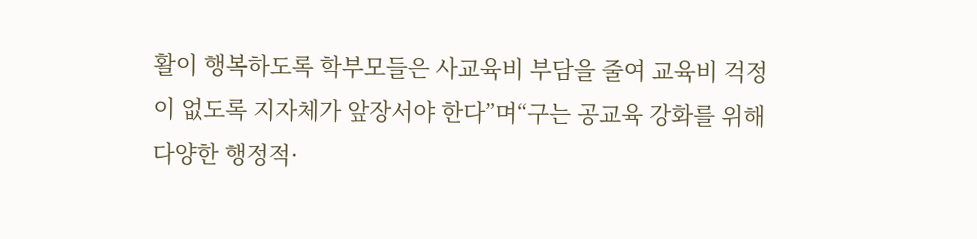활이 행복하도록 학부모들은 사교육비 부담을 줄여 교육비 걱정이 없도록 지자체가 앞장서야 한다”며“구는 공교육 강화를 위해 다양한 행정적·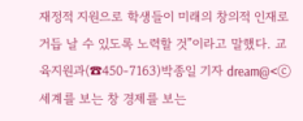재정적 지원으로 학생들이 미래의 창의적 인재로 거듭 날 수 있도록 노력할 것”이라고 말했다. 교육지원과(☎450-7163)박종일 기자 dream@<ⓒ세계를 보는 창 경제를 보는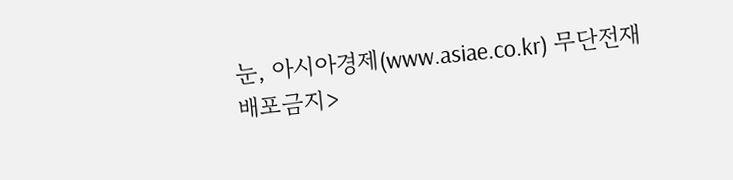눈, 아시아경제(www.asiae.co.kr) 무단전재 배포금지>